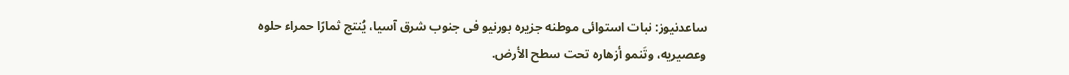ساعدنیوز: نبات استوائی موطنه جزیره بورنیو فی جنوب شرق آسیا، یُنتج ثمارًا حمراء حلوه وعصیریه، وتَنمو أزهاره تحت سطح الأرض.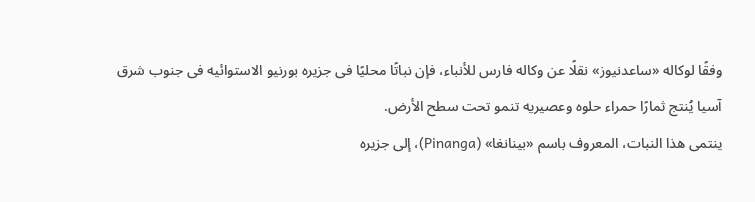وفقًا لوکاله «ساعدنیوز» نقلًا عن وکاله فارس للأنباء، فإن نباتًا محلیًا فی جزیره بورنیو الاستوائیه فی جنوب شرق آسیا یُنتج ثمارًا حمراء حلوه وعصیریه تنمو تحت سطح الأرض.
ینتمی هذا النبات، المعروف باسم «بینانغا» (Pinanga)، إلى جزیره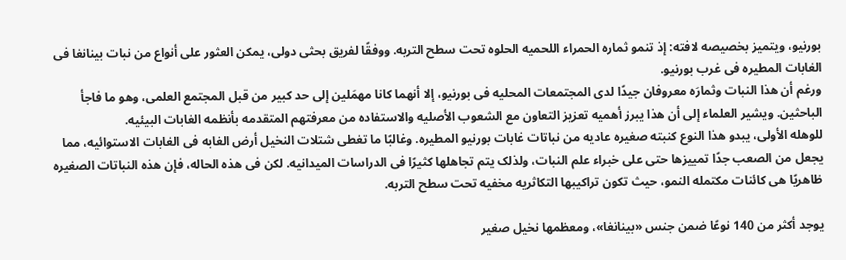بورنیو، ویتمیز بخصیصه لافته: إذ تنمو ثماره الحمراء اللحمیه الحلوه تحت سطح التربه. ووفقًا لفریق بحثی دولی، یمکن العثور على أنواع من نبات بینانغا فی الغابات المطیره فی غرب بورنیو.
ورغم أن هذا النبات وثمارَه معروفان جیدًا لدى المجتمعات المحلیه فی بورنیو، إلا أنهما کانا مهمَلین إلى حد کبیر من قبل المجتمع العلمی، وهو ما فاجأ الباحثین. ویشیر العلماء إلى أن هذا یبرز أهمیه تعزیز التعاون مع الشعوب الأصلیه والاستفاده من معرفتهم المتقدمه بأنظمه الغابات البیئیه.
للوهله الأولى، یبدو هذا النوع کنبته صغیره عادیه من نباتات غابات بورنیو المطیره. وغالبًا ما تغطی شتلات النخیل أرض الغابه فی الغابات الاستوائیه، مما یجعل من الصعب جدًا تمییزها حتى على خبراء علم النبات، ولذلک یتم تجاهلها کثیرًا فی الدراسات المیدانیه. لکن فی هذه الحاله، فإن هذه النباتات الصغیره ظاهریًا هی کائنات مکتمله النمو، حیث تکون تراکیبها التکاثریه مخفیه تحت سطح التربه.

یوجد أکثر من 140 نوعًا ضمن جنس «بینانغا»، ومعظمها نخیل صغیر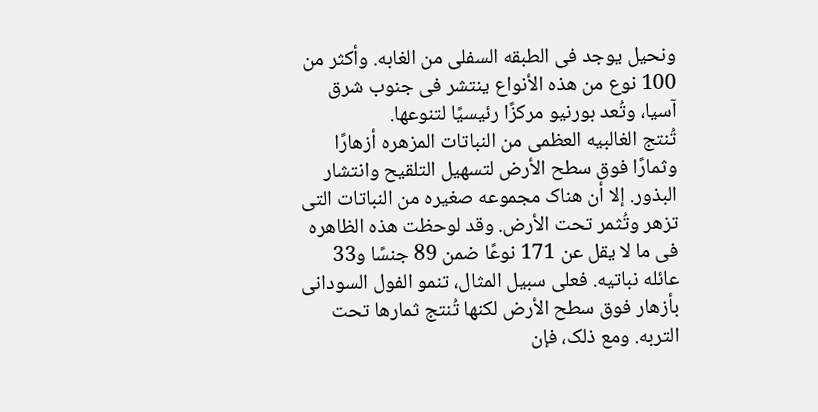ونحیل یوجد فی الطبقه السفلى من الغابه. وأکثر من 100 نوع من هذه الأنواع ینتشر فی جنوب شرق آسیا، وتُعد بورنیو مرکزًا رئیسیًا لتنوعها.
تُنتج الغالبیه العظمى من النباتات المزهره أزهارًا وثمارًا فوق سطح الأرض لتسهیل التلقیح وانتشار البذور. إلا أن هناک مجموعه صغیره من النباتات التی تزهر وتُثمر تحت الأرض. وقد لوحظت هذه الظاهره فی ما لا یقل عن 171 نوعًا ضمن 89 جنسًا و33 عائله نباتیه. فعلى سبیل المثال، تنمو الفول السودانی بأزهار فوق سطح الأرض لکنها تُنتج ثمارها تحت التربه. ومع ذلک، فإن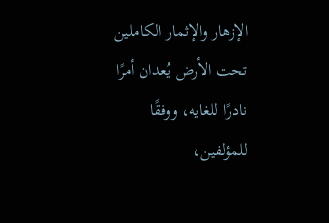الإزهار والإثمار الکاملین تحت الأرض یُعدان أمرًا نادرًا للغایه، ووفقًا للمؤلفین،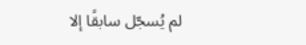لم یُسجّل سابقًا إلا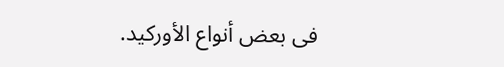فی بعض أنواع الأورکید.